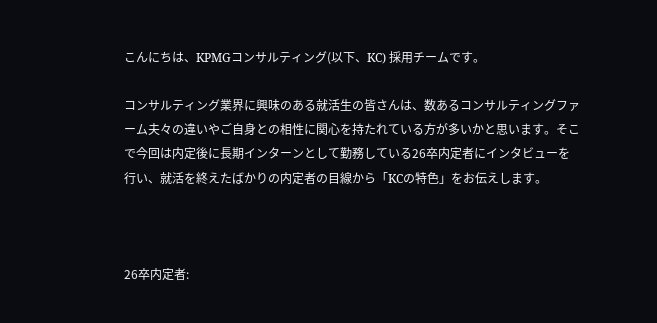こんにちは、KPMGコンサルティング(以下、KC) 採用チームです。

コンサルティング業界に興味のある就活生の皆さんは、数あるコンサルティングファーム夫々の違いやご自身との相性に関心を持たれている方が多いかと思います。そこで今回は内定後に長期インターンとして勤務している26卒内定者にインタビューを行い、就活を終えたばかりの内定者の目線から「KCの特色」をお伝えします。



26卒内定者: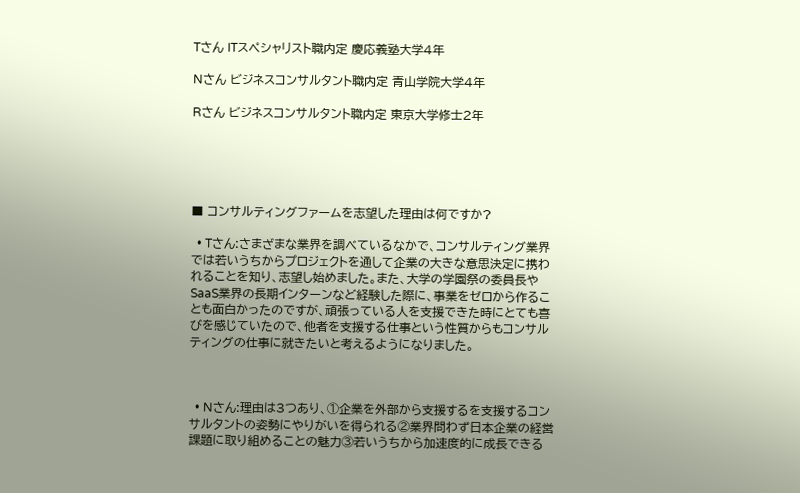Tさん ITスペシャリスト職内定 慶応義塾大学4年

Nさん ビジネスコンサルタント職内定 青山学院大学4年

Rさん ビジネスコンサルタント職内定 東京大学修士2年





■ コンサルティングファームを志望した理由は何ですか?

  • Tさん:さまざまな業界を調べているなかで、コンサルティング業界では若いうちからプロジェクトを通して企業の大きな意思決定に携われることを知り、志望し始めました。また、大学の学園祭の委員長やSaaS業界の長期インターンなど経験した際に、事業をゼロから作ることも面白かったのですが、頑張っている人を支援できた時にとても喜びを感じていたので、他者を支援する仕事という性質からもコンサルティングの仕事に就きたいと考えるようになりました。



  • Nさん:理由は3つあり、①企業を外部から支援するを支援するコンサルタントの姿勢にやりがいを得られる②業界問わず日本企業の経営課題に取り組めることの魅力③若いうちから加速度的に成長できる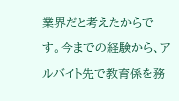業界だと考えたからです。今までの経験から、アルバイト先で教育係を務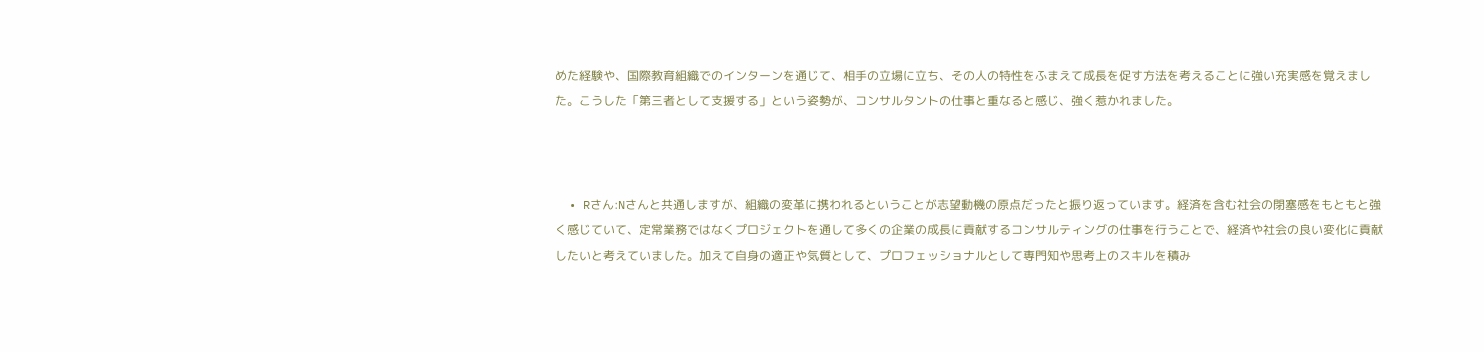めた経験や、国際教育組織でのインターンを通じて、相手の立場に立ち、その人の特性をふまえて成長を促す方法を考えることに強い充実感を覚えました。こうした「第三者として支援する」という姿勢が、コンサルタントの仕事と重なると感じ、強く惹かれました。



  • Rさん:Nさんと共通しますが、組織の変革に携われるということが志望動機の原点だったと振り返っています。経済を含む社会の閉塞感をもともと強く感じていて、定常業務ではなくプロジェクトを通して多くの企業の成長に貢献するコンサルティングの仕事を行うことで、経済や社会の良い変化に貢献したいと考えていました。加えて自身の適正や気質として、プロフェッショナルとして専門知や思考上のスキルを積み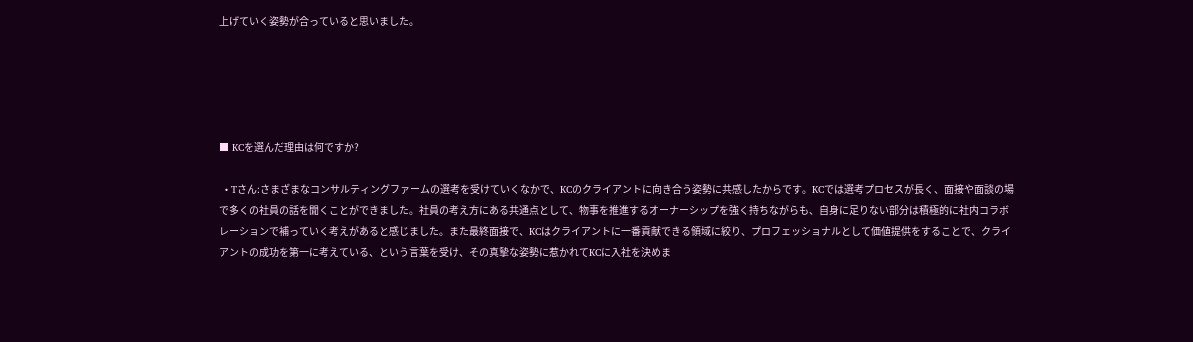上げていく姿勢が合っていると思いました。





■ KCを選んだ理由は何ですか?

  • Tさん:さまざまなコンサルティングファームの選考を受けていくなかで、KCのクライアントに向き合う姿勢に共感したからです。KCでは選考プロセスが長く、面接や面談の場で多くの社員の話を聞くことができました。社員の考え方にある共通点として、物事を推進するオーナーシップを強く持ちながらも、自身に足りない部分は積極的に社内コラボレーションで補っていく考えがあると感じました。また最終面接で、KCはクライアントに一番貢献できる領域に絞り、プロフェッショナルとして価値提供をすることで、クライアントの成功を第一に考えている、という言葉を受け、その真摯な姿勢に惹かれてKCに入社を決めま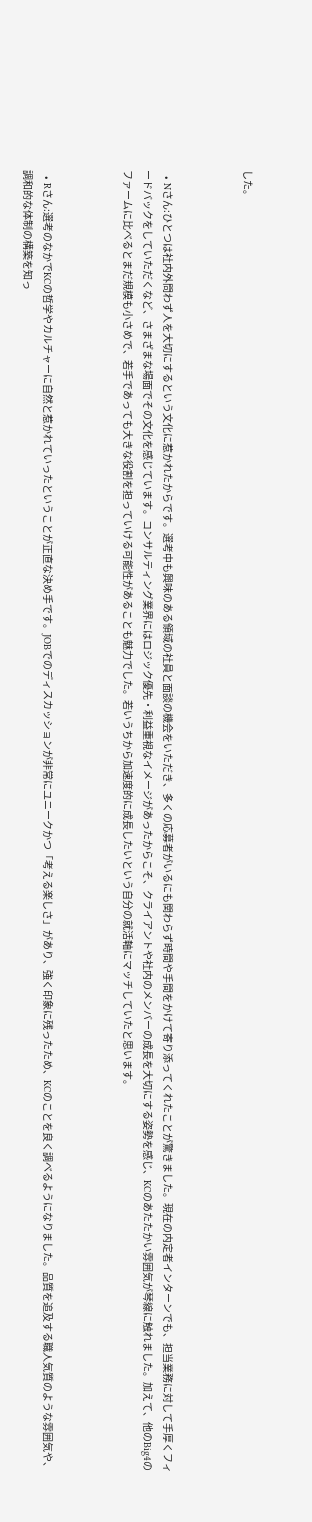した。



  • Nさん:ひとつは社内外問わず人を大切にするという文化に惹かれたからです。選考中も興味のある領域の社員と面談の機会をいただき、多くの応募者がいるにも関わらず時間や手間をかけて寄り添ってくれたことが驚きました。現在の内定者インターンでも、担当業務に対して手厚くフィードバックをしていただくなど、さまざまな場面でその文化を感じています。コンサルティング業界にはロジック優先・利益重視なイメージがあったからこそ、クライアントや社内のメンバーの成長を大切にする姿勢を感じ、KCのあたたかい雰囲気が琴線に触れました。加えて、他のBig4のファームに比べるとまだ規模も小さめで、若手であっても大きな役割を担っていける可能性があることも魅力でした。若いうちから加速度的に成長したいという自分の就活軸にマッチしていたと思います。



  • Rさん:選考のなかでKCの哲学やカルチャーに自然と惹かれていったということが正直な決め手です。JOBでのディスカッションが非常にユニークかつ「考える楽しさ」があり、強く印象に残ったため、KCのことを良く調べるようになりました。品質を追及する職人気質のような雰囲気や、調和的な体制の構築を知っ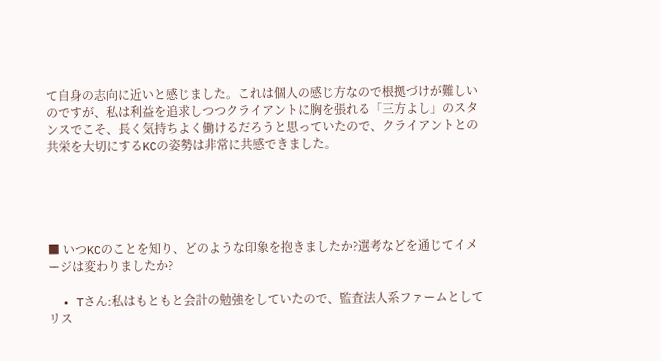て自身の志向に近いと感じました。これは個人の感じ方なので根拠づけが難しいのですが、私は利益を追求しつつクライアントに胸を張れる「三方よし」のスタンスでこそ、長く気持ちよく働けるだろうと思っていたので、クライアントとの共栄を大切にするKCの姿勢は非常に共感できました。





■ いつKCのことを知り、どのような印象を抱きましたか?選考などを通じてイメージは変わりましたか?

  • Tさん:私はもともと会計の勉強をしていたので、監査法人系ファームとしてリス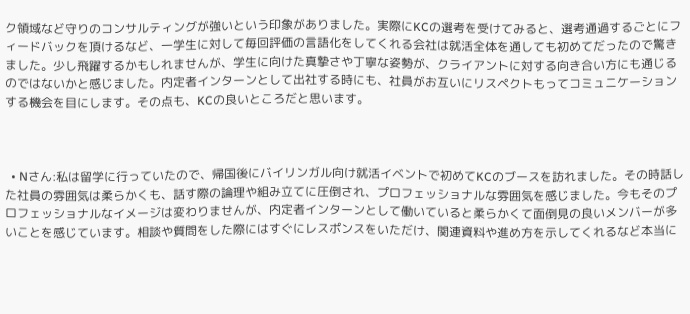ク領域など守りのコンサルティングが強いという印象がありました。実際にKCの選考を受けてみると、選考通過するごとにフィードバックを頂けるなど、一学生に対して毎回評価の言語化をしてくれる会社は就活全体を通しても初めてだったので驚きました。少し飛躍するかもしれませんが、学生に向けた真摯さや丁寧な姿勢が、クライアントに対する向き合い方にも通じるのではないかと感じました。内定者インターンとして出社する時にも、社員がお互いにリスペクトもってコミュニケーションする機会を目にします。その点も、KCの良いところだと思います。



  • Nさん:私は留学に行っていたので、帰国後にバイリンガル向け就活イベントで初めてKCのブースを訪れました。その時話した社員の雰囲気は柔らかくも、話す際の論理や組み立てに圧倒され、プロフェッショナルな雰囲気を感じました。今もそのプロフェッショナルなイメージは変わりませんが、内定者インターンとして働いていると柔らかくて面倒見の良いメンバーが多いことを感じています。相談や質問をした際にはすぐにレスポンスをいただけ、関連資料や進め方を示してくれるなど本当に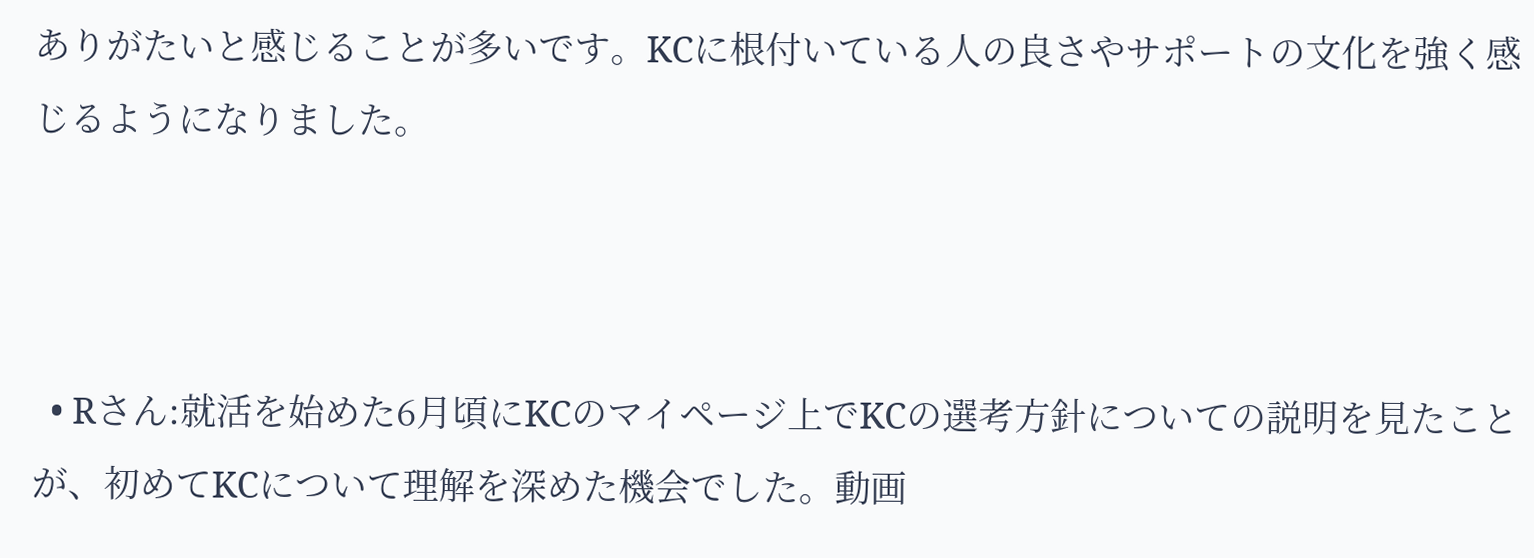ありがたいと感じることが多いです。KCに根付いている人の良さやサポートの文化を強く感じるようになりました。



  • Rさん:就活を始めた6月頃にKCのマイページ上でKCの選考方針についての説明を見たことが、初めてKCについて理解を深めた機会でした。動画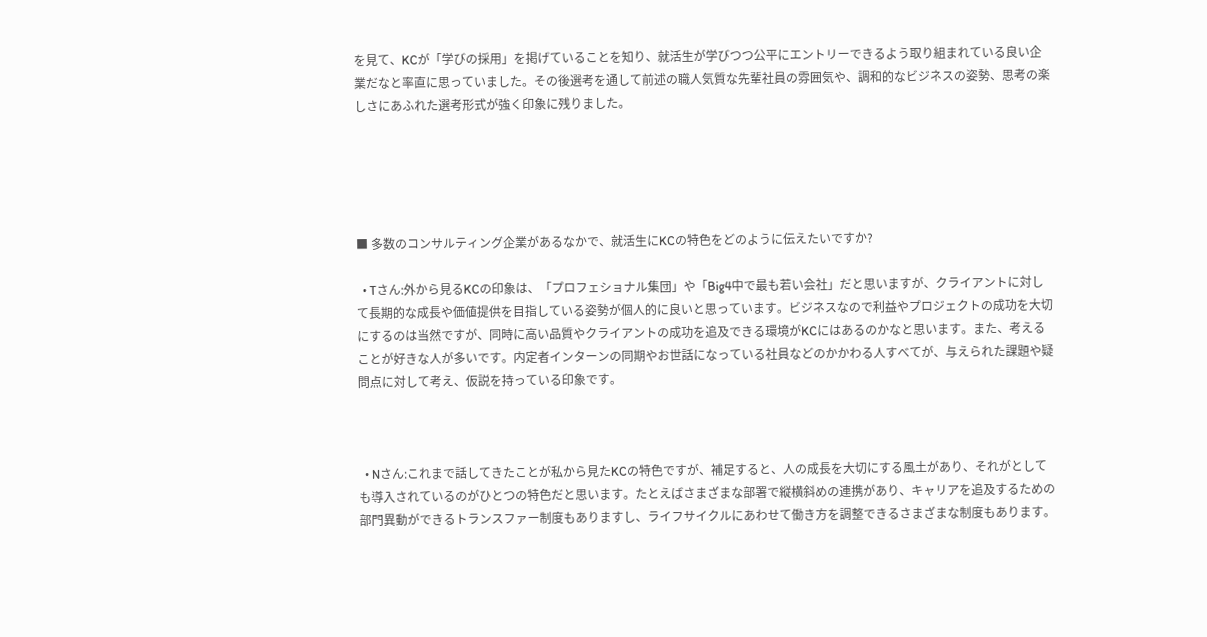を見て、KCが「学びの採用」を掲げていることを知り、就活生が学びつつ公平にエントリーできるよう取り組まれている良い企業だなと率直に思っていました。その後選考を通して前述の職人気質な先輩社員の雰囲気や、調和的なビジネスの姿勢、思考の楽しさにあふれた選考形式が強く印象に残りました。





■ 多数のコンサルティング企業があるなかで、就活生にKCの特色をどのように伝えたいですか?

  • Tさん:外から見るKCの印象は、「プロフェショナル集団」や「Big4中で最も若い会社」だと思いますが、クライアントに対して長期的な成長や価値提供を目指している姿勢が個人的に良いと思っています。ビジネスなので利益やプロジェクトの成功を大切にするのは当然ですが、同時に高い品質やクライアントの成功を追及できる環境がKCにはあるのかなと思います。また、考えることが好きな人が多いです。内定者インターンの同期やお世話になっている社員などのかかわる人すべてが、与えられた課題や疑問点に対して考え、仮説を持っている印象です。



  • Nさん:これまで話してきたことが私から見たKCの特色ですが、補足すると、人の成長を大切にする風土があり、それがとしても導入されているのがひとつの特色だと思います。たとえばさまざまな部署で縦横斜めの連携があり、キャリアを追及するための部門異動ができるトランスファー制度もありますし、ライフサイクルにあわせて働き方を調整できるさまざまな制度もあります。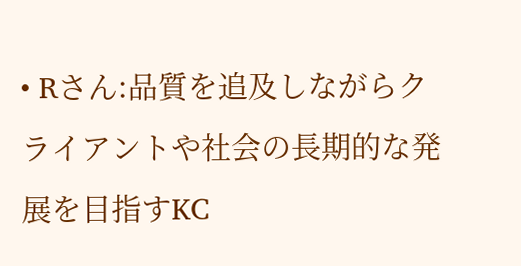• Rさん:品質を追及しながらクライアントや社会の長期的な発展を目指すKC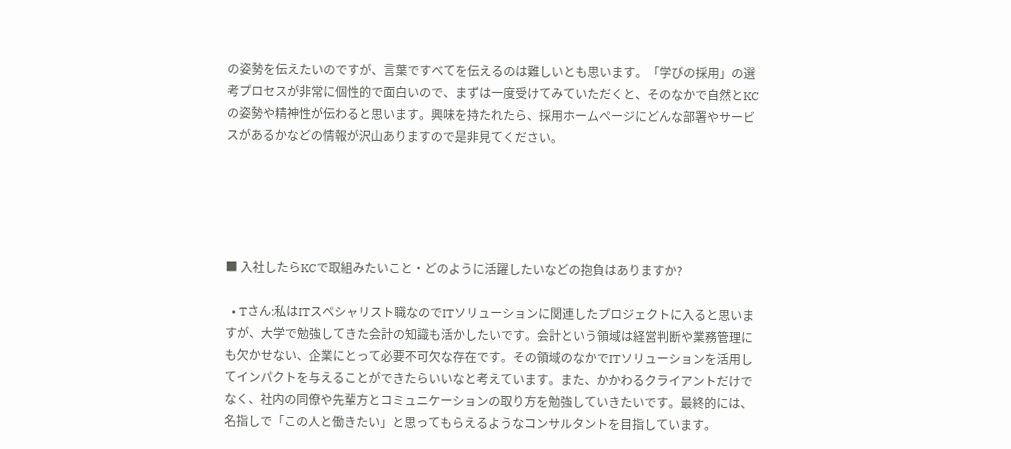の姿勢を伝えたいのですが、言葉ですべてを伝えるのは難しいとも思います。「学びの採用」の選考プロセスが非常に個性的で面白いので、まずは一度受けてみていただくと、そのなかで自然とKCの姿勢や精神性が伝わると思います。興味を持たれたら、採用ホームページにどんな部署やサービスがあるかなどの情報が沢山ありますので是非見てください。





■ 入社したらKCで取組みたいこと・どのように活躍したいなどの抱負はありますか?

  • Tさん:私はITスペシャリスト職なのでITソリューションに関連したプロジェクトに入ると思いますが、大学で勉強してきた会計の知識も活かしたいです。会計という領域は経営判断や業務管理にも欠かせない、企業にとって必要不可欠な存在です。その領域のなかでITソリューションを活用してインパクトを与えることができたらいいなと考えています。また、かかわるクライアントだけでなく、社内の同僚や先輩方とコミュニケーションの取り方を勉強していきたいです。最終的には、名指しで「この人と働きたい」と思ってもらえるようなコンサルタントを目指しています。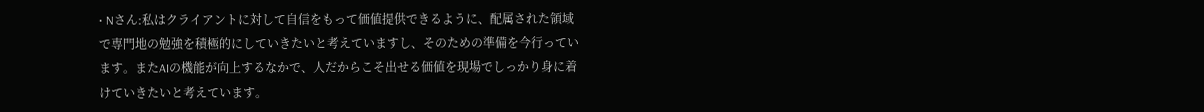• Nさん:私はクライアントに対して自信をもって価値提供できるように、配属された領域で専門地の勉強を積極的にしていきたいと考えていますし、そのための準備を今行っています。またAIの機能が向上するなかで、人だからこそ出せる価値を現場でしっかり身に着けていきたいと考えています。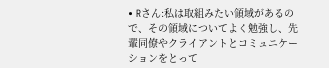• Rさん:私は取組みたい領域があるので、その領域についてよく勉強し、先輩同僚やクライアントとコミュニケーションをとって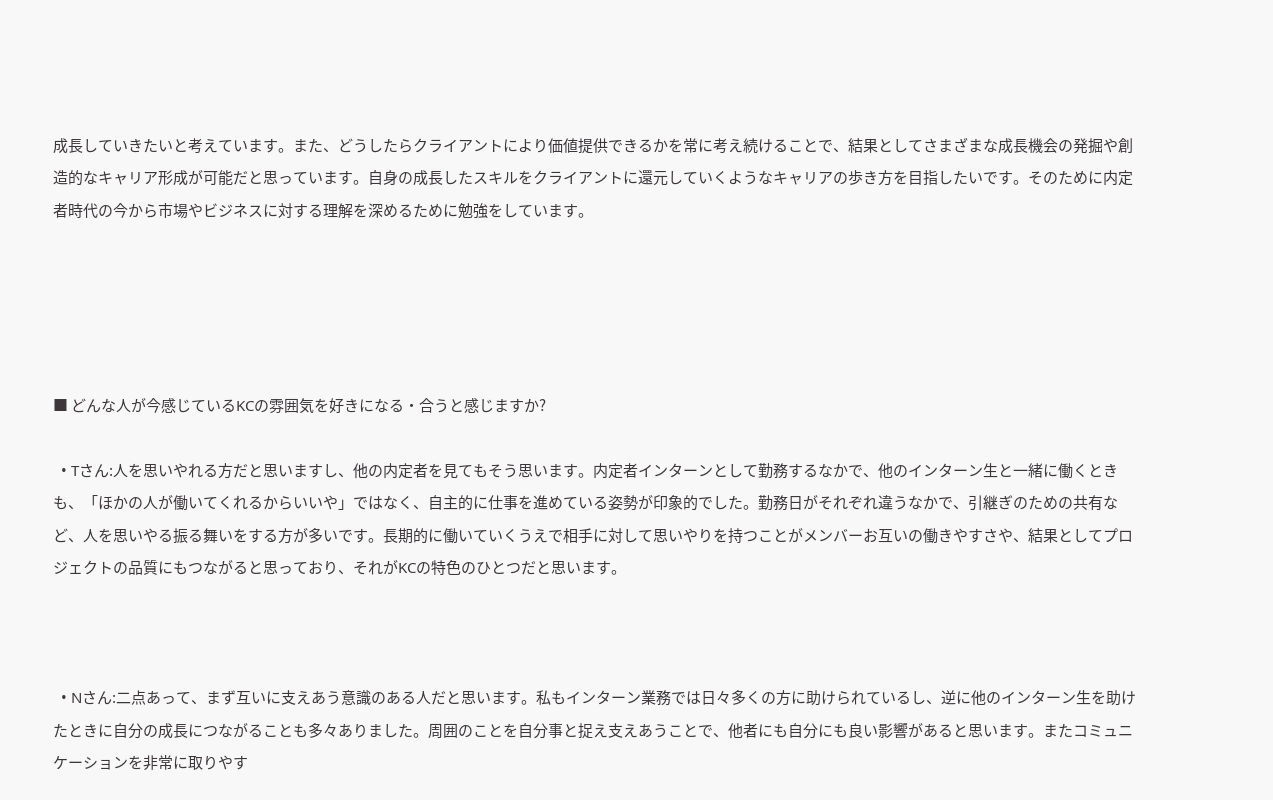成長していきたいと考えています。また、どうしたらクライアントにより価値提供できるかを常に考え続けることで、結果としてさまざまな成長機会の発掘や創造的なキャリア形成が可能だと思っています。自身の成長したスキルをクライアントに還元していくようなキャリアの歩き方を目指したいです。そのために内定者時代の今から市場やビジネスに対する理解を深めるために勉強をしています。





■ どんな人が今感じているKCの雰囲気を好きになる・合うと感じますか?

  • Tさん:人を思いやれる方だと思いますし、他の内定者を見てもそう思います。内定者インターンとして勤務するなかで、他のインターン生と一緒に働くときも、「ほかの人が働いてくれるからいいや」ではなく、自主的に仕事を進めている姿勢が印象的でした。勤務日がそれぞれ違うなかで、引継ぎのための共有など、人を思いやる振る舞いをする方が多いです。長期的に働いていくうえで相手に対して思いやりを持つことがメンバーお互いの働きやすさや、結果としてプロジェクトの品質にもつながると思っており、それがKCの特色のひとつだと思います。



  • Nさん:二点あって、まず互いに支えあう意識のある人だと思います。私もインターン業務では日々多くの方に助けられているし、逆に他のインターン生を助けたときに自分の成長につながることも多々ありました。周囲のことを自分事と捉え支えあうことで、他者にも自分にも良い影響があると思います。またコミュニケーションを非常に取りやす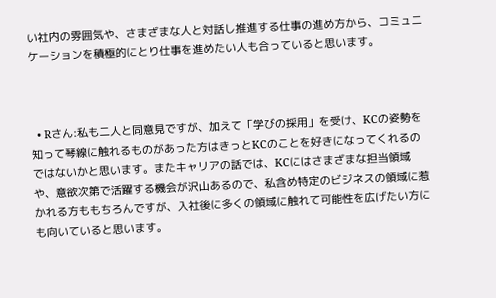い社内の雰囲気や、さまざまな人と対話し推進する仕事の進め方から、コミュニケーションを積極的にとり仕事を進めたい人も合っていると思います。



  • Rさん:私も二人と同意見ですが、加えて「学びの採用」を受け、KCの姿勢を知って琴線に触れるものがあった方はきっとKCのことを好きになってくれるのではないかと思います。またキャリアの話では、KCにはさまざまな担当領域や、意欲次第で活躍する機会が沢山あるので、私含め特定のビジネスの領域に惹かれる方ももちろんですが、入社後に多くの領域に触れて可能性を広げたい方にも向いていると思います。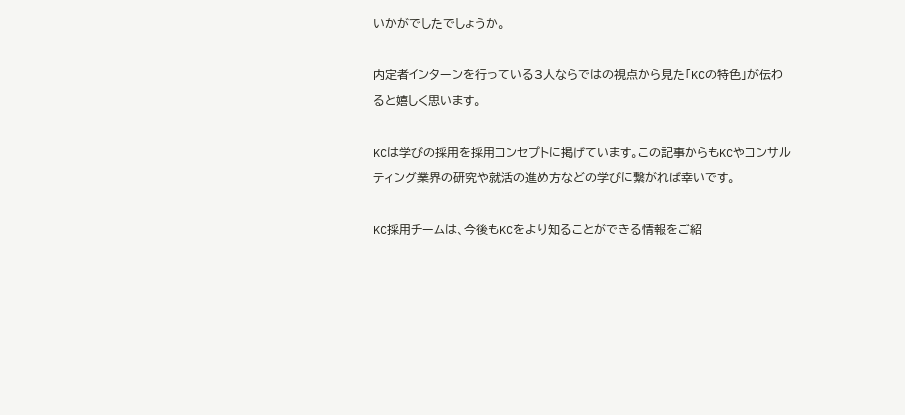いかがでしたでしょうか。

内定者インターンを行っている3人ならではの視点から見た「KCの特色」が伝わると嬉しく思います。

KCは学びの採用を採用コンセプトに掲げています。この記事からもKCやコンサルティング業界の研究や就活の進め方などの学びに繋がれば幸いです。

KC採用チームは、今後もKCをより知ることができる情報をご紹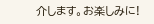介します。お楽しみに!